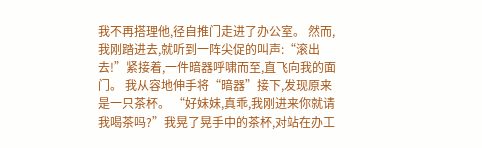我不再搭理他,径自推门走进了办公室。 然而,我刚踏进去,就听到一阵尖促的叫声:“滚出去!”紧接着,一件暗器呼啸而至,直飞向我的面门。 我从容地伸手将“暗器”接下,发现原来是一只茶杯。 “好妹妹,真乖,我刚进来你就请我喝茶吗?”我晃了晃手中的茶杯,对站在办工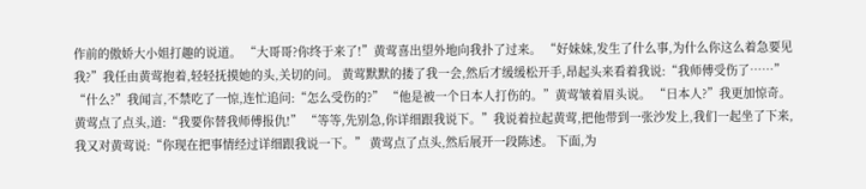作前的傲娇大小姐打趣的说道。 “大哥哥?你终于来了!”黄莺喜出望外地向我扑了过来。 “好妹妹,发生了什么事,为什么你这么着急要见我?”我任由黄莺抱着,轻轻抚摸她的头,关切的问。 黄莺默默的搂了我一会,然后才缓缓松开手,昂起头来看着我说:“我师傅受伤了……” “什么?”我闻言,不禁吃了一惊,连忙追问:“怎么受伤的?” “他是被一个日本人打伤的。”黄莺皱着眉头说。 “日本人?”我更加惊奇。 黄莺点了点头,道:“我要你替我师傅报仇!” “等等,先别急,你详细跟我说下。”我说着拉起黄莺,把他带到一张沙发上,我们一起坐了下来,我又对黄莺说:“你现在把事情经过详细跟我说一下。” 黄莺点了点头,然后展开一段陈述。 下面,为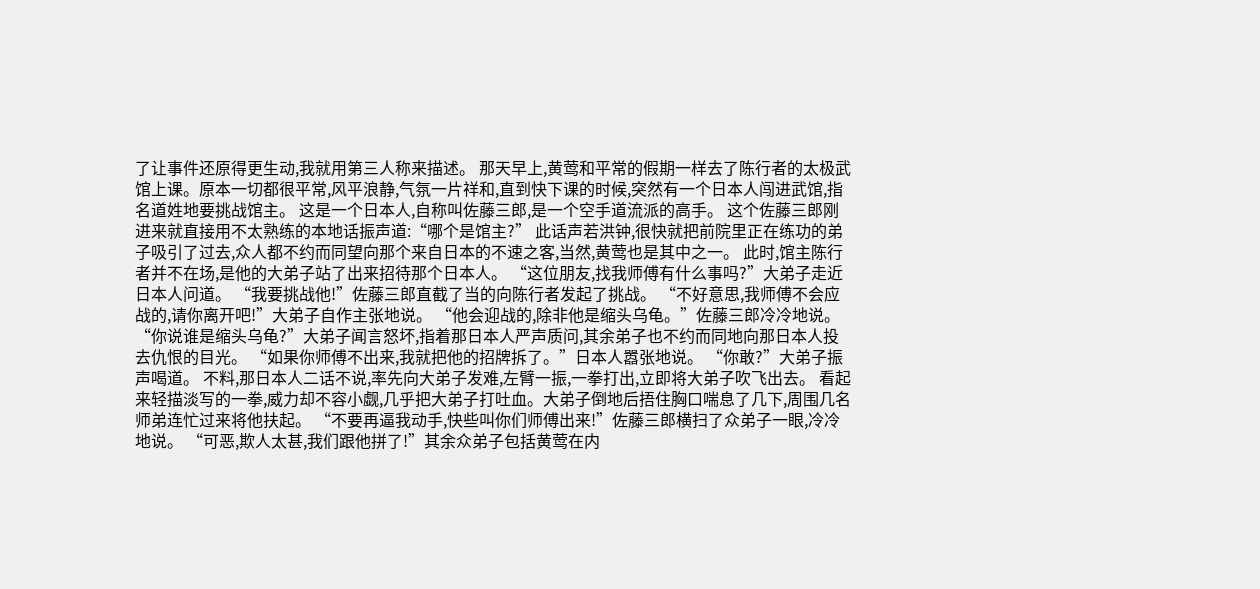了让事件还原得更生动,我就用第三人称来描述。 那天早上,黄莺和平常的假期一样去了陈行者的太极武馆上课。原本一切都很平常,风平浪静,气氛一片祥和,直到快下课的时候,突然有一个日本人闯进武馆,指名道姓地要挑战馆主。 这是一个日本人,自称叫佐藤三郎,是一个空手道流派的高手。 这个佐藤三郎刚进来就直接用不太熟练的本地话振声道:“哪个是馆主?” 此话声若洪钟,很快就把前院里正在练功的弟子吸引了过去,众人都不约而同望向那个来自日本的不速之客,当然,黄莺也是其中之一。 此时,馆主陈行者并不在场,是他的大弟子站了出来招待那个日本人。 “这位朋友,找我师傅有什么事吗?”大弟子走近日本人问道。 “我要挑战他!”佐藤三郎直截了当的向陈行者发起了挑战。 “不好意思,我师傅不会应战的,请你离开吧!”大弟子自作主张地说。 “他会迎战的,除非他是缩头乌龟。”佐藤三郎冷冷地说。 “你说谁是缩头乌龟?”大弟子闻言怒坏,指着那日本人严声质问,其余弟子也不约而同地向那日本人投去仇恨的目光。 “如果你师傅不出来,我就把他的招牌拆了。”日本人嚣张地说。 “你敢?”大弟子振声喝道。 不料,那日本人二话不说,率先向大弟子发难,左臂一振,一拳打出,立即将大弟子吹飞出去。 看起来轻描淡写的一拳,威力却不容小觑,几乎把大弟子打吐血。大弟子倒地后捂住胸口喘息了几下,周围几名师弟连忙过来将他扶起。 “不要再逼我动手,快些叫你们师傅出来!”佐藤三郎横扫了众弟子一眼,冷冷地说。 “可恶,欺人太甚,我们跟他拼了!”其余众弟子包括黄莺在内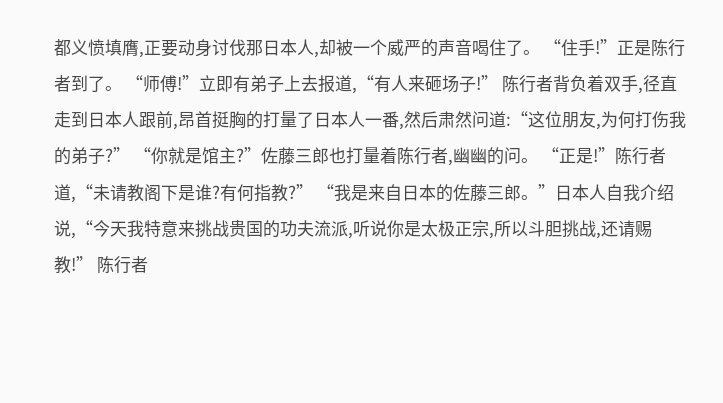都义愤填膺,正要动身讨伐那日本人,却被一个威严的声音喝住了。 “住手!”正是陈行者到了。 “师傅!”立即有弟子上去报道,“有人来砸场子!” 陈行者背负着双手,径直走到日本人跟前,昂首挺胸的打量了日本人一番,然后肃然问道:“这位朋友,为何打伤我的弟子?” “你就是馆主?”佐藤三郎也打量着陈行者,幽幽的问。 “正是!”陈行者道,“未请教阁下是谁?有何指教?” “我是来自日本的佐藤三郎。”日本人自我介绍说,“今天我特意来挑战贵国的功夫流派,听说你是太极正宗,所以斗胆挑战,还请赐教!” 陈行者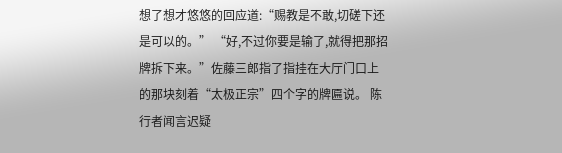想了想才悠悠的回应道:“赐教是不敢,切磋下还是可以的。” “好,不过你要是输了,就得把那招牌拆下来。”佐藤三郎指了指挂在大厅门口上的那块刻着“太极正宗”四个字的牌匾说。 陈行者闻言迟疑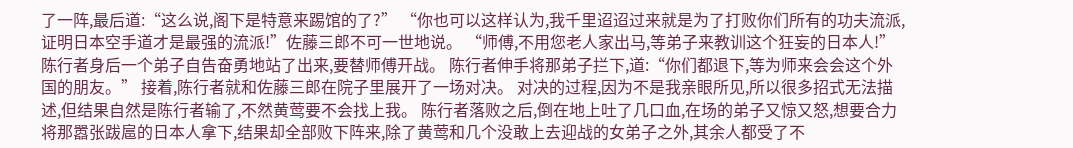了一阵,最后道:“这么说,阁下是特意来踢馆的了?” “你也可以这样认为,我千里迢迢过来就是为了打败你们所有的功夫流派,证明日本空手道才是最强的流派!”佐藤三郎不可一世地说。 “师傅,不用您老人家出马,等弟子来教训这个狂妄的日本人!”陈行者身后一个弟子自告奋勇地站了出来,要替师傅开战。 陈行者伸手将那弟子拦下,道:“你们都退下,等为师来会会这个外国的朋友。” 接着,陈行者就和佐藤三郎在院子里展开了一场对决。 对决的过程,因为不是我亲眼所见,所以很多招式无法描述,但结果自然是陈行者输了,不然黄莺要不会找上我。 陈行者落败之后,倒在地上吐了几口血,在场的弟子又惊又怒,想要合力将那嚣张跋扈的日本人拿下,结果却全部败下阵来,除了黄莺和几个没敢上去迎战的女弟子之外,其余人都受了不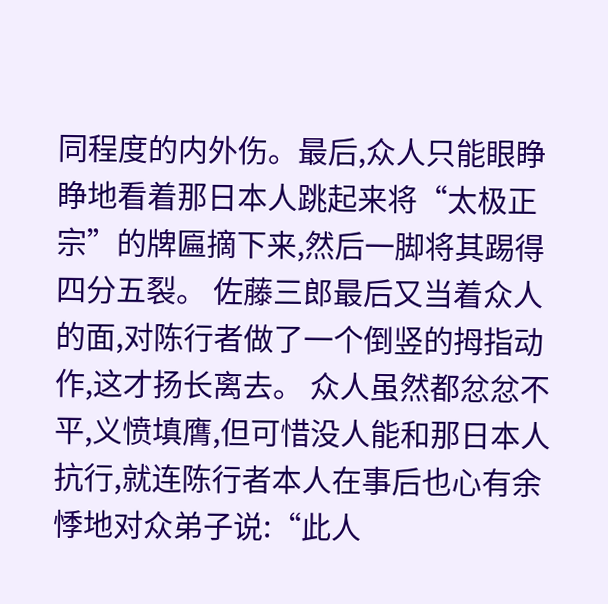同程度的内外伤。最后,众人只能眼睁睁地看着那日本人跳起来将“太极正宗”的牌匾摘下来,然后一脚将其踢得四分五裂。 佐藤三郎最后又当着众人的面,对陈行者做了一个倒竖的拇指动作,这才扬长离去。 众人虽然都忿忿不平,义愤填膺,但可惜没人能和那日本人抗行,就连陈行者本人在事后也心有余悸地对众弟子说:“此人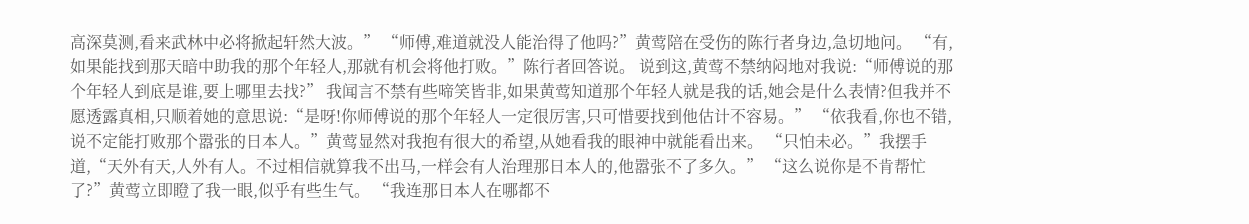高深莫测,看来武林中必将掀起轩然大波。” “师傅,难道就没人能治得了他吗?”黄莺陪在受伤的陈行者身边,急切地问。 “有,如果能找到那天暗中助我的那个年轻人,那就有机会将他打败。”陈行者回答说。 说到这,黄莺不禁纳闷地对我说:“师傅说的那个年轻人到底是谁,要上哪里去找?” 我闻言不禁有些啼笑皆非,如果黄莺知道那个年轻人就是我的话,她会是什么表情?但我并不愿透露真相,只顺着她的意思说:“是呀!你师傅说的那个年轻人一定很厉害,只可惜要找到他估计不容易。” “依我看,你也不错,说不定能打败那个嚣张的日本人。”黄莺显然对我抱有很大的希望,从她看我的眼神中就能看出来。 “只怕未必。”我摆手道,“天外有天,人外有人。不过相信就算我不出马,一样会有人治理那日本人的,他嚣张不了多久。” “这么说你是不肯帮忙了?”黄莺立即瞪了我一眼,似乎有些生气。 “我连那日本人在哪都不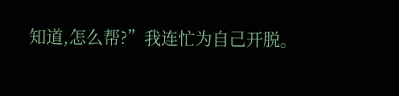知道,怎么帮?”我连忙为自己开脱。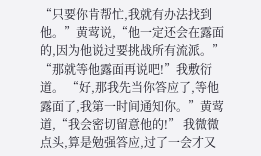“只要你肯帮忙,我就有办法找到他。”黄莺说,“他一定还会在露面的,因为他说过要挑战所有流派。” “那就等他露面再说吧!”我敷衍道。 “好,那我先当你答应了,等他露面了,我第一时间通知你。”黄莺道,“我会密切留意他的!” 我微微点头,算是勉强答应,过了一会才又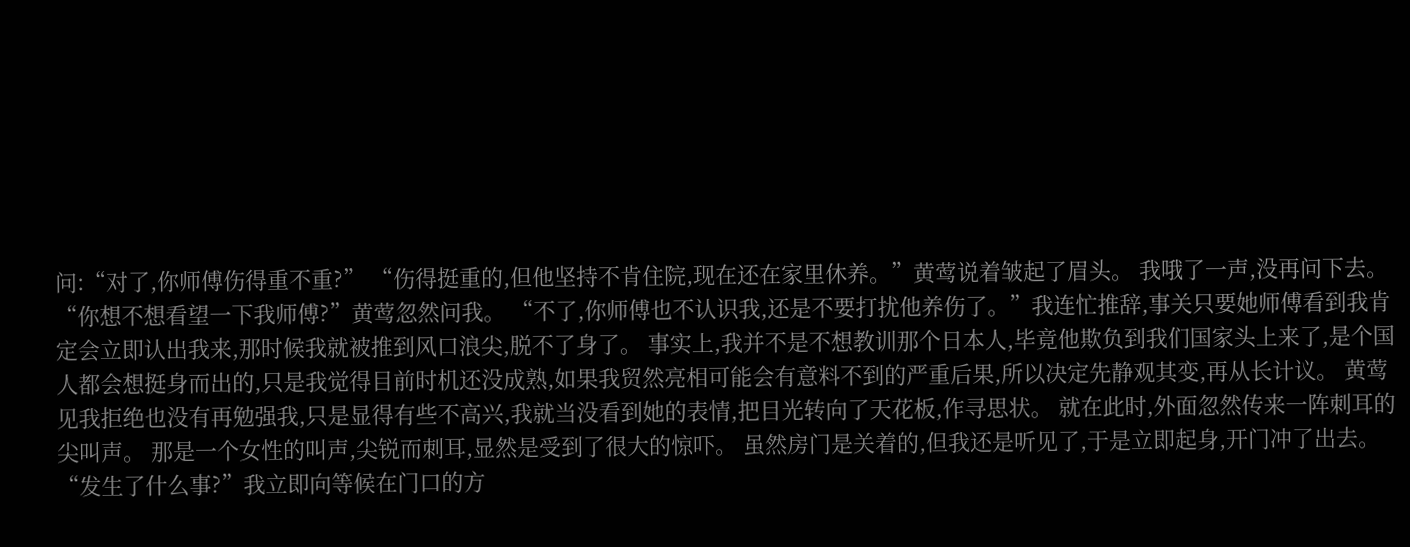问:“对了,你师傅伤得重不重?” “伤得挺重的,但他坚持不肯住院,现在还在家里休养。”黄莺说着皱起了眉头。 我哦了一声,没再问下去。 “你想不想看望一下我师傅?”黄莺忽然问我。 “不了,你师傅也不认识我,还是不要打扰他养伤了。”我连忙推辞,事关只要她师傅看到我肯定会立即认出我来,那时候我就被推到风口浪尖,脱不了身了。 事实上,我并不是不想教训那个日本人,毕竟他欺负到我们国家头上来了,是个国人都会想挺身而出的,只是我觉得目前时机还没成熟,如果我贸然亮相可能会有意料不到的严重后果,所以决定先静观其变,再从长计议。 黄莺见我拒绝也没有再勉强我,只是显得有些不高兴,我就当没看到她的表情,把目光转向了天花板,作寻思状。 就在此时,外面忽然传来一阵刺耳的尖叫声。 那是一个女性的叫声,尖锐而刺耳,显然是受到了很大的惊吓。 虽然房门是关着的,但我还是听见了,于是立即起身,开门冲了出去。 “发生了什么事?”我立即向等候在门口的方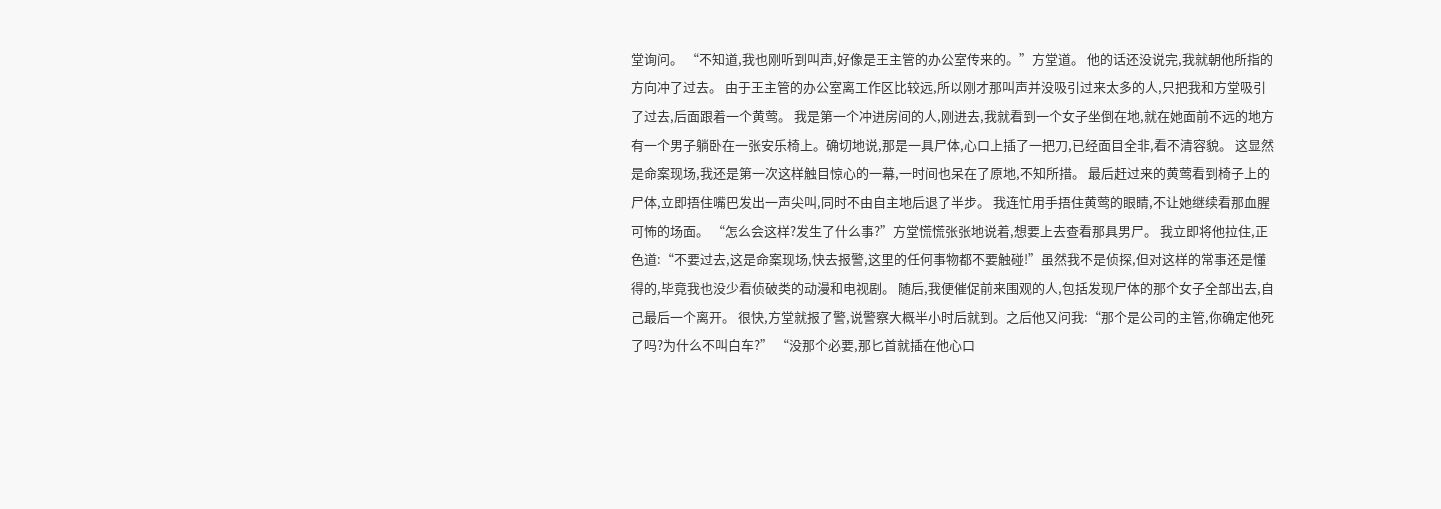堂询问。 “不知道,我也刚听到叫声,好像是王主管的办公室传来的。”方堂道。 他的话还没说完,我就朝他所指的方向冲了过去。 由于王主管的办公室离工作区比较远,所以刚才那叫声并没吸引过来太多的人,只把我和方堂吸引了过去,后面跟着一个黄莺。 我是第一个冲进房间的人,刚进去,我就看到一个女子坐倒在地,就在她面前不远的地方有一个男子躺卧在一张安乐椅上。确切地说,那是一具尸体,心口上插了一把刀,已经面目全非,看不清容貌。 这显然是命案现场,我还是第一次这样触目惊心的一幕,一时间也呆在了原地,不知所措。 最后赶过来的黄莺看到椅子上的尸体,立即捂住嘴巴发出一声尖叫,同时不由自主地后退了半步。 我连忙用手捂住黄莺的眼睛,不让她继续看那血腥可怖的场面。 “怎么会这样?发生了什么事?”方堂慌慌张张地说着,想要上去查看那具男尸。 我立即将他拉住,正色道:“不要过去,这是命案现场,快去报警,这里的任何事物都不要触碰!”虽然我不是侦探,但对这样的常事还是懂得的,毕竟我也没少看侦破类的动漫和电视剧。 随后,我便催促前来围观的人,包括发现尸体的那个女子全部出去,自己最后一个离开。 很快,方堂就报了警,说警察大概半小时后就到。之后他又问我:“那个是公司的主管,你确定他死了吗?为什么不叫白车?” “没那个必要,那匕首就插在他心口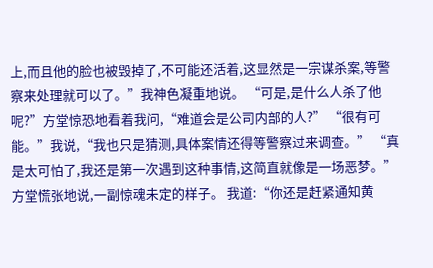上,而且他的脸也被毁掉了,不可能还活着,这显然是一宗谋杀案,等警察来处理就可以了。”我神色凝重地说。 “可是,是什么人杀了他呢?”方堂惊恐地看着我问,“难道会是公司内部的人?” “很有可能。”我说,“我也只是猜测,具体案情还得等警察过来调查。” “真是太可怕了,我还是第一次遇到这种事情,这简直就像是一场恶梦。”方堂慌张地说,一副惊魂未定的样子。 我道:“你还是赶紧通知黄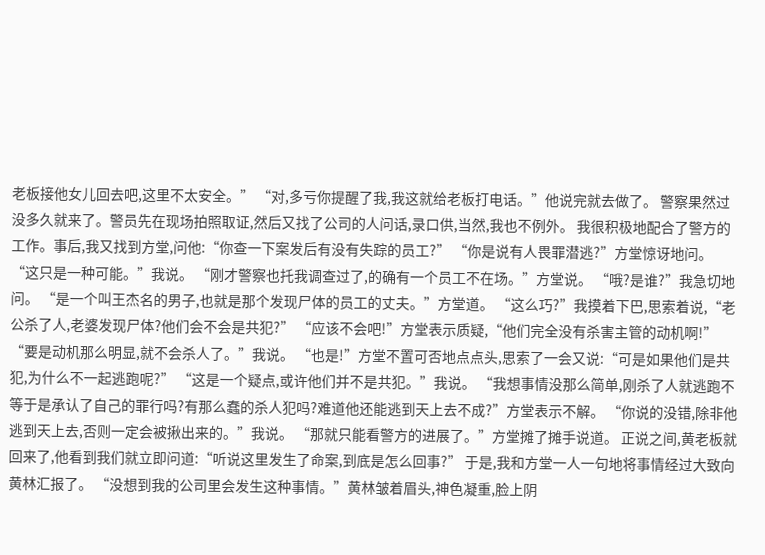老板接他女儿回去吧,这里不太安全。” “对,多亏你提醒了我,我这就给老板打电话。”他说完就去做了。 警察果然过没多久就来了。警员先在现场拍照取证,然后又找了公司的人问话,录口供,当然,我也不例外。 我很积极地配合了警方的工作。事后,我又找到方堂,问他:“你查一下案发后有没有失踪的员工?” “你是说有人畏罪潜逃?”方堂惊讶地问。 “这只是一种可能。”我说。 “刚才警察也托我调查过了,的确有一个员工不在场。”方堂说。 “哦?是谁?”我急切地问。 “是一个叫王杰名的男子,也就是那个发现尸体的员工的丈夫。”方堂道。 “这么巧?”我摸着下巴,思索着说,“老公杀了人,老婆发现尸体?他们会不会是共犯?” “应该不会吧!”方堂表示质疑,“他们完全没有杀害主管的动机啊!” “要是动机那么明显,就不会杀人了。”我说。 “也是!”方堂不置可否地点点头,思索了一会又说:“可是如果他们是共犯,为什么不一起逃跑呢?” “这是一个疑点,或许他们并不是共犯。”我说。 “我想事情没那么简单,刚杀了人就逃跑不等于是承认了自己的罪行吗?有那么蠢的杀人犯吗?难道他还能逃到天上去不成?”方堂表示不解。 “你说的没错,除非他逃到天上去,否则一定会被揪出来的。”我说。 “那就只能看警方的进展了。”方堂摊了摊手说道。 正说之间,黄老板就回来了,他看到我们就立即问道:“听说这里发生了命案,到底是怎么回事?” 于是,我和方堂一人一句地将事情经过大致向黄林汇报了。 “没想到我的公司里会发生这种事情。”黄林皱着眉头,神色凝重,脸上阴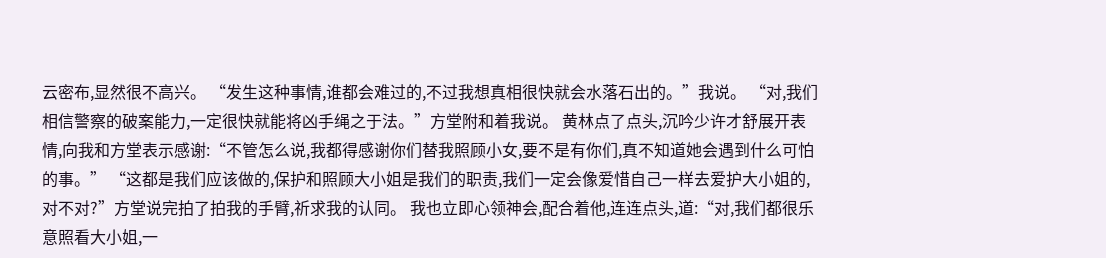云密布,显然很不高兴。 “发生这种事情,谁都会难过的,不过我想真相很快就会水落石出的。”我说。 “对,我们相信警察的破案能力,一定很快就能将凶手绳之于法。”方堂附和着我说。 黄林点了点头,沉吟少许才舒展开表情,向我和方堂表示感谢:“不管怎么说,我都得感谢你们替我照顾小女,要不是有你们,真不知道她会遇到什么可怕的事。” “这都是我们应该做的,保护和照顾大小姐是我们的职责,我们一定会像爱惜自己一样去爱护大小姐的,对不对?”方堂说完拍了拍我的手臂,祈求我的认同。 我也立即心领神会,配合着他,连连点头,道:“对,我们都很乐意照看大小姐,一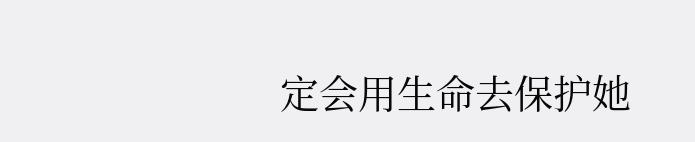定会用生命去保护她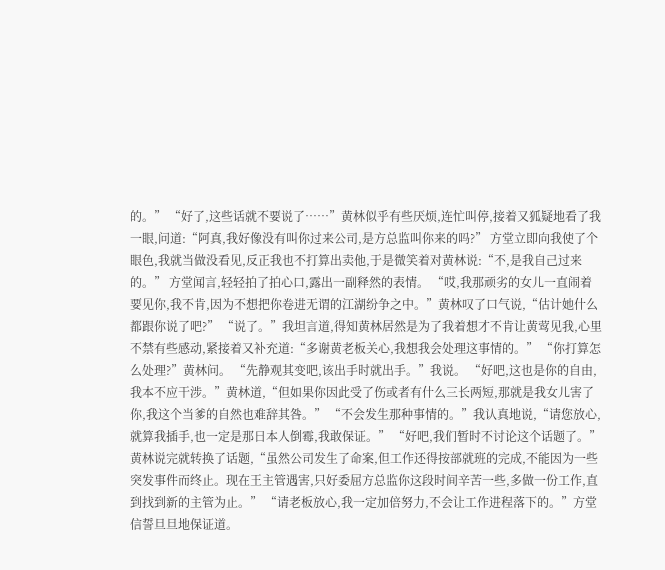的。” “好了,这些话就不要说了……”黄林似乎有些厌烦,连忙叫停,接着又狐疑地看了我一眼,问道:“阿真,我好像没有叫你过来公司,是方总监叫你来的吗?” 方堂立即向我使了个眼色,我就当做没看见,反正我也不打算出卖他,于是微笑着对黄林说:“不,是我自己过来的。” 方堂闻言,轻轻拍了拍心口,露出一副释然的表情。 “哎,我那顽劣的女儿一直闹着要见你,我不肯,因为不想把你卷进无谓的江湖纷争之中。”黄林叹了口气说,“估计她什么都跟你说了吧?” “说了。”我坦言道,得知黄林居然是为了我着想才不肯让黄莺见我,心里不禁有些感动,紧接着又补充道:“多谢黄老板关心,我想我会处理这事情的。” “你打算怎么处理?”黄林问。 “先静观其变吧,该出手时就出手。”我说。 “好吧,这也是你的自由,我本不应干涉。”黄林道,“但如果你因此受了伤或者有什么三长两短,那就是我女儿害了你,我这个当爹的自然也难辞其咎。” “不会发生那种事情的。”我认真地说,“请您放心,就算我插手,也一定是那日本人倒霉,我敢保证。” “好吧,我们暂时不讨论这个话题了。”黄林说完就转换了话题,“虽然公司发生了命案,但工作还得按部就班的完成,不能因为一些突发事件而终止。现在王主管遇害,只好委屈方总监你这段时间辛苦一些,多做一份工作,直到找到新的主管为止。” “请老板放心,我一定加倍努力,不会让工作进程落下的。”方堂信誓旦旦地保证道。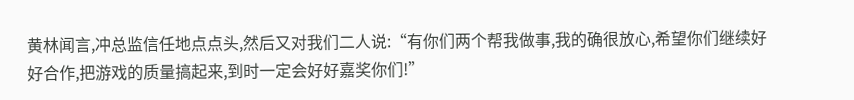黄林闻言,冲总监信任地点点头,然后又对我们二人说:“有你们两个帮我做事,我的确很放心,希望你们继续好好合作,把游戏的质量搞起来,到时一定会好好嘉奖你们!”